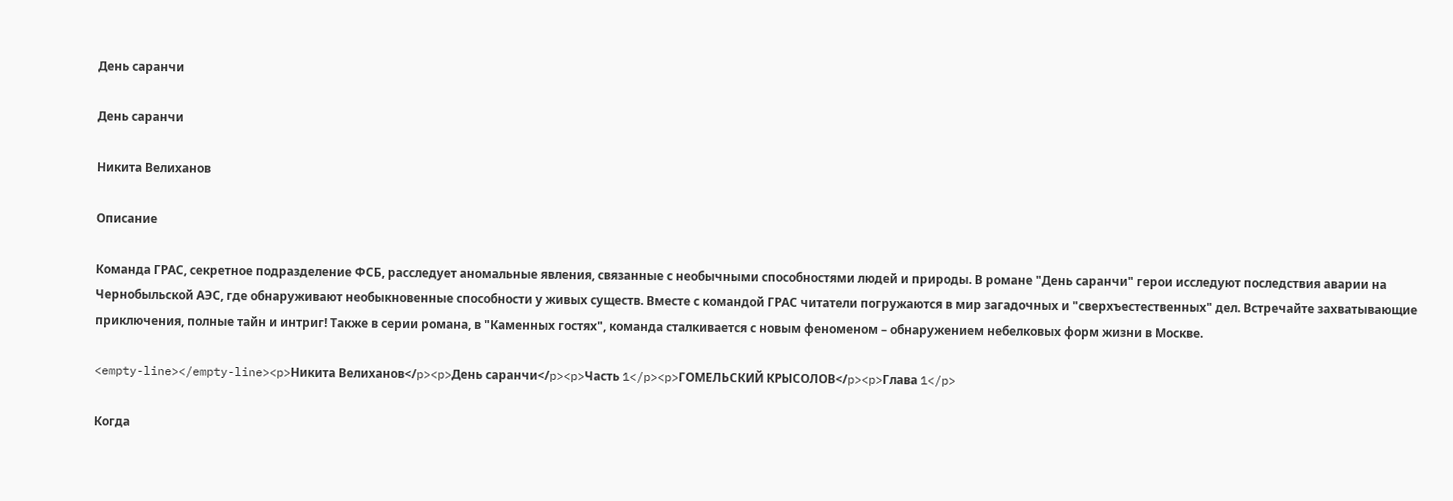День саранчи

День саранчи

Никита Велиханов

Описание

Команда ГРАС, секретное подразделение ФСБ, расследует аномальные явления, связанные с необычными способностями людей и природы. В романе "День саранчи" герои исследуют последствия аварии на Чернобыльской АЭС, где обнаруживают необыкновенные способности у живых существ. Вместе с командой ГРАС читатели погружаются в мир загадочных и "сверхъестественных" дел. Встречайте захватывающие приключения, полные тайн и интриг! Также в серии романа, в "Каменных гостях", команда сталкивается с новым феноменом – обнаружением небелковых форм жизни в Москве.

<empty-line></empty-line><p>Никита Велиханов</p><p>День саранчи</p><p>Часть 1</p><p>ГОМЕЛЬСКИЙ КРЫСОЛОВ</p><p>Глава 1</p>

Когда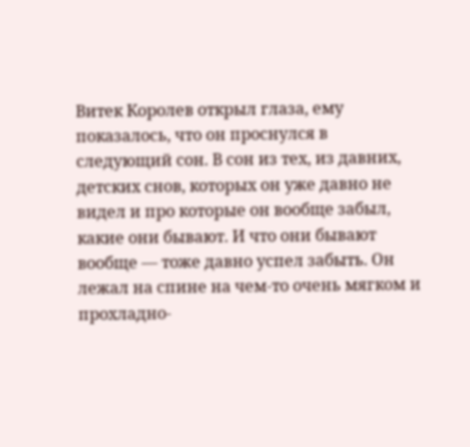Витек Королев открыл глаза, ему показалось, что он проснулся в следующий сон. В сон из тех, из давних, детских снов, которых он уже давно не видел и про которые он вообще забыл, какие они бывают. И что они бывают вообще — тоже давно успел забыть. Он лежал на спине на чем-то очень мягком и прохладно-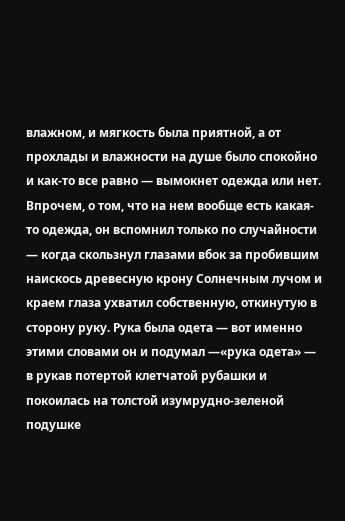влажном, и мягкость была приятной, а от прохлады и влажности на душе было спокойно и как-то все равно — вымокнет одежда или нет. Впрочем, о том, что на нем вообще есть какая-то одежда, он вспомнил только по случайности — когда скользнул глазами вбок за пробившим наискось древесную крону Солнечным лучом и краем глаза ухватил собственную, откинутую в сторону руку. Рука была одета — вот именно этими словами он и подумал —«рука одета» — в рукав потертой клетчатой рубашки и покоилась на толстой изумрудно-зеленой подушке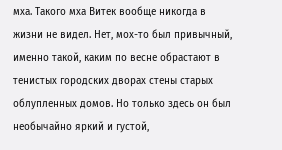мха. Такого мха Витек вообще никогда в жизни не видел. Нет, мох-то был привычный, именно такой, каким по весне обрастают в тенистых городских дворах стены старых облупленных домов. Но только здесь он был необычайно яркий и густой,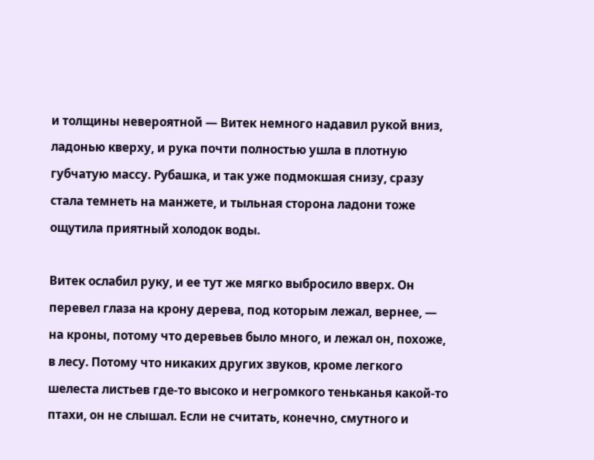и толщины невероятной — Витек немного надавил рукой вниз, ладонью кверху, и рука почти полностью ушла в плотную губчатую массу. Рубашка, и так уже подмокшая снизу, сразу стала темнеть на манжете, и тыльная сторона ладони тоже ощутила приятный холодок воды.

Витек ослабил руку, и ее тут же мягко выбросило вверх. Он перевел глаза на крону дерева, под которым лежал, вернее, — на кроны, потому что деревьев было много, и лежал он, похоже, в лесу. Потому что никаких других звуков, кроме легкого шелеста листьев где-то высоко и негромкого теньканья какой-то птахи, он не слышал. Если не считать, конечно, смутного и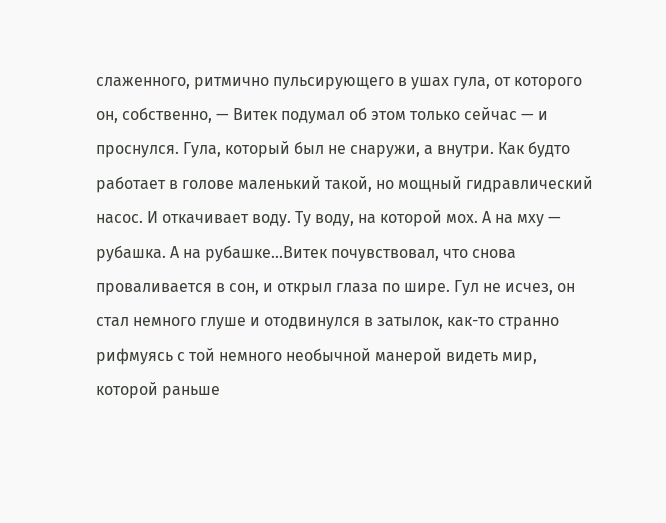слаженного, ритмично пульсирующего в ушах гула, от которого он, собственно, — Витек подумал об этом только сейчас — и проснулся. Гула, который был не снаружи, а внутри. Как будто работает в голове маленький такой, но мощный гидравлический насос. И откачивает воду. Ту воду, на которой мох. А на мху — рубашка. А на рубашке...Витек почувствовал, что снова проваливается в сон, и открыл глаза по шире. Гул не исчез, он стал немного глуше и отодвинулся в затылок, как-то странно рифмуясь с той немного необычной манерой видеть мир, которой раньше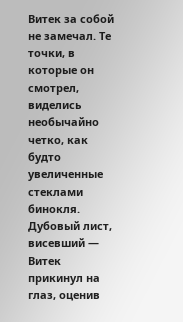Витек за собой не замечал. Те точки, в которые он смотрел, виделись необычайно четко, как будто увеличенные стеклами бинокля. Дубовый лист, висевший — Витек прикинул на глаз, оценив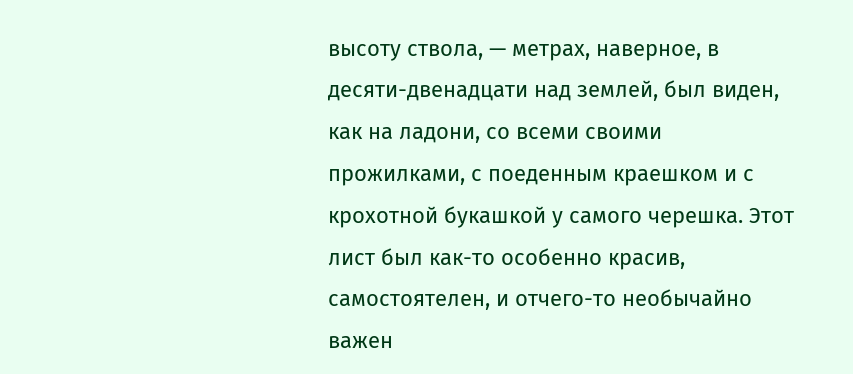высоту ствола, — метрах, наверное, в десяти-двенадцати над землей, был виден, как на ладони, со всеми своими прожилками, с поеденным краешком и с крохотной букашкой у самого черешка. Этот лист был как-то особенно красив, самостоятелен, и отчего-то необычайно важен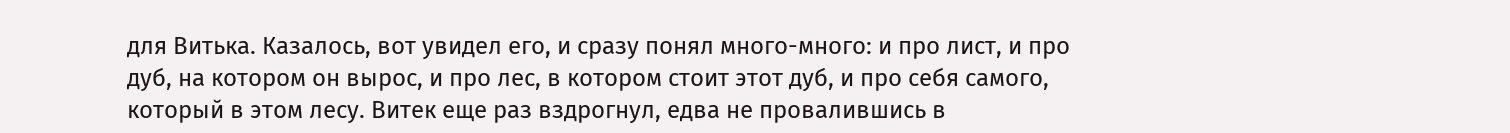для Витька. Казалось, вот увидел его, и сразу понял много-много: и про лист, и про дуб, на котором он вырос, и про лес, в котором стоит этот дуб, и про себя самого, который в этом лесу. Витек еще раз вздрогнул, едва не провалившись в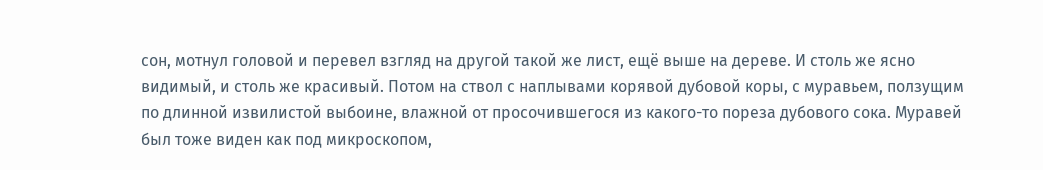сон, мотнул головой и перевел взгляд на другой такой же лист, ещё выше на дереве. И столь же ясно видимый, и столь же красивый. Потом на ствол с наплывами корявой дубовой коры, с муравьем, ползущим по длинной извилистой выбоине, влажной от просочившегося из какого-то пореза дубового сока. Муравей был тоже виден как под микроскопом,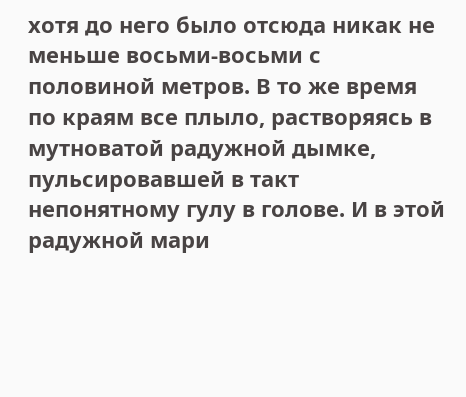хотя до него было отсюда никак не меньше восьми-восьми с половиной метров. В то же время по краям все плыло, растворяясь в мутноватой радужной дымке, пульсировавшей в такт непонятному гулу в голове. И в этой радужной мари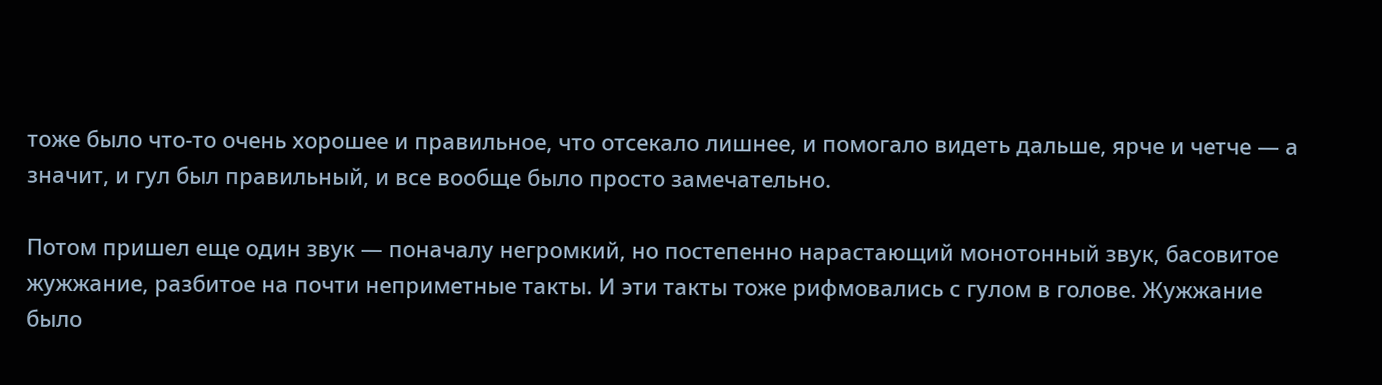тоже было что-то очень хорошее и правильное, что отсекало лишнее, и помогало видеть дальше, ярче и четче — а значит, и гул был правильный, и все вообще было просто замечательно.

Потом пришел еще один звук — поначалу негромкий, но постепенно нарастающий монотонный звук, басовитое жужжание, разбитое на почти неприметные такты. И эти такты тоже рифмовались с гулом в голове. Жужжание было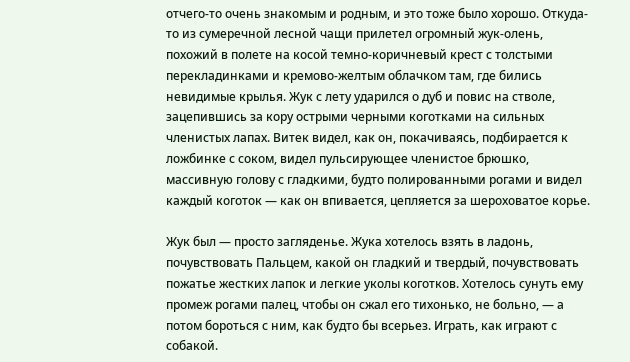отчего-то очень знакомым и родным, и это тоже было хорошо. Откуда-то из сумеречной лесной чащи прилетел огромный жук-олень, похожий в полете на косой темно-коричневый крест с толстыми перекладинками и кремово-желтым облачком там, где бились невидимые крылья. Жук с лету ударился о дуб и повис на стволе, зацепившись за кору острыми черными коготками на сильных членистых лапах. Витек видел, как он, покачиваясь, подбирается к ложбинке с соком, видел пульсирующее членистое брюшко, массивную голову с гладкими, будто полированными рогами и видел каждый коготок — как он впивается, цепляется за шероховатое корье.

Жук был — просто загляденье. Жука хотелось взять в ладонь, почувствовать Пальцем, какой он гладкий и твердый, почувствовать пожатье жестких лапок и легкие уколы коготков. Хотелось сунуть ему промеж рогами палец, чтобы он сжал его тихонько, не больно, — а потом бороться с ним, как будто бы всерьез. Играть, как играют с собакой.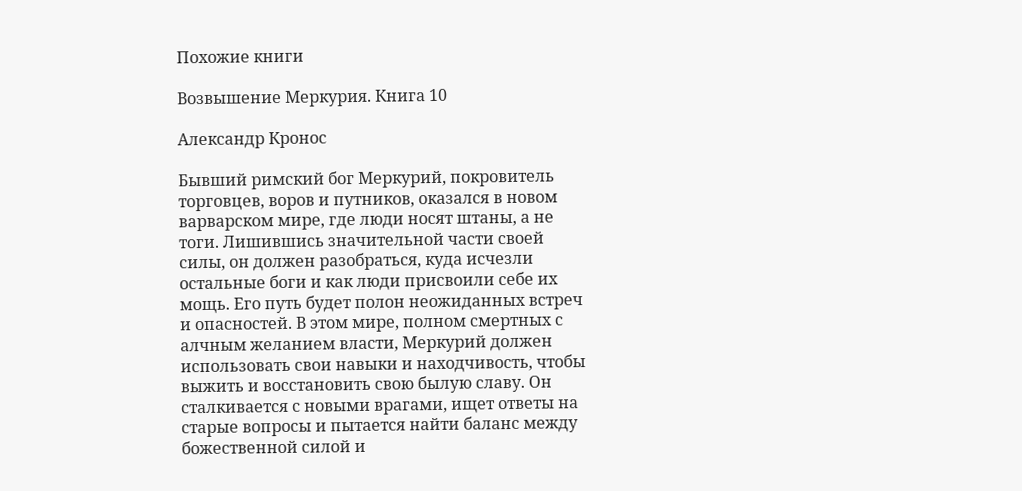Похожие книги

Возвышение Меркурия. Книга 10

Александр Кронос

Бывший римский бог Меркурий, покровитель торговцев, воров и путников, оказался в новом варварском мире, где люди носят штаны, а не тоги. Лишившись значительной части своей силы, он должен разобраться, куда исчезли остальные боги и как люди присвоили себе их мощь. Его путь будет полон неожиданных встреч и опасностей. В этом мире, полном смертных с алчным желанием власти, Меркурий должен использовать свои навыки и находчивость, чтобы выжить и восстановить свою былую славу. Он сталкивается с новыми врагами, ищет ответы на старые вопросы и пытается найти баланс между божественной силой и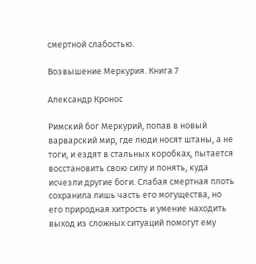смертной слабостью.

Возвышение Меркурия. Книга 7

Александр Кронос

Римский бог Меркурий, попав в новый варварский мир, где люди носят штаны, а не тоги, и ездят в стальных коробках, пытается восстановить свою силу и понять, куда исчезли другие боги. Слабая смертная плоть сохранила лишь часть его могущества, но его природная хитрость и умение находить выход из сложных ситуаций помогут ему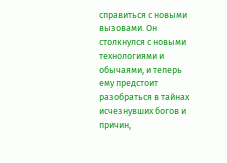справиться с новыми вызовами. Он столкнулся с новыми технологиями и обычаями, и теперь ему предстоит разобраться в тайнах исчезнувших богов и причин,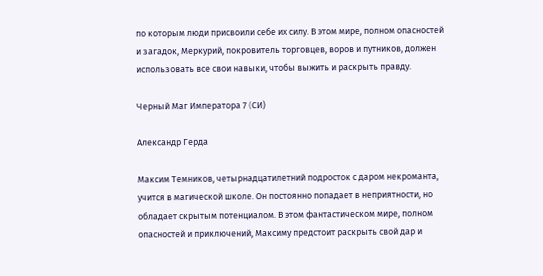по которым люди присвоили себе их силу. В этом мире, полном опасностей и загадок, Меркурий, покровитель торговцев, воров и путников, должен использовать все свои навыки, чтобы выжить и раскрыть правду.

Черный Маг Императора 7 (CИ)

Александр Герда

Максим Темников, четырнадцатилетний подросток с даром некроманта, учится в магической школе. Он постоянно попадает в неприятности, но обладает скрытым потенциалом. В этом фантастическом мире, полном опасностей и приключений, Максиму предстоит раскрыть свой дар и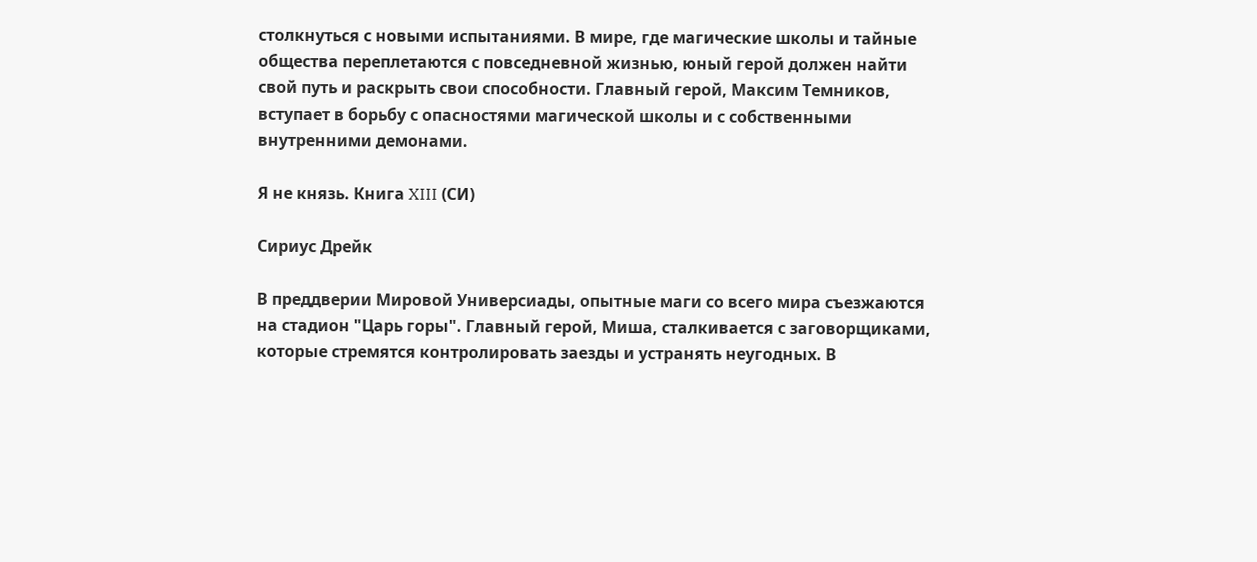столкнуться с новыми испытаниями. В мире, где магические школы и тайные общества переплетаются с повседневной жизнью, юный герой должен найти свой путь и раскрыть свои способности. Главный герой, Максим Темников, вступает в борьбу с опасностями магической школы и с собственными внутренними демонами.

Я не князь. Книга XIII (СИ)

Сириус Дрейк

В преддверии Мировой Универсиады, опытные маги со всего мира съезжаются на стадион "Царь горы". Главный герой, Миша, сталкивается с заговорщиками, которые стремятся контролировать заезды и устранять неугодных. В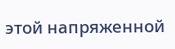этой напряженной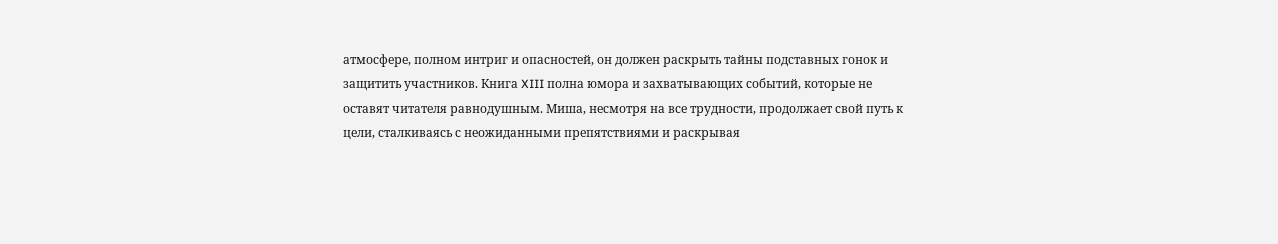атмосфере, полном интриг и опасностей, он должен раскрыть тайны подставных гонок и защитить участников. Книга XIII полна юмора и захватывающих событий, которые не оставят читателя равнодушным. Миша, несмотря на все трудности, продолжает свой путь к цели, сталкиваясь с неожиданными препятствиями и раскрывая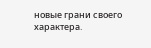новые грани своего характера.